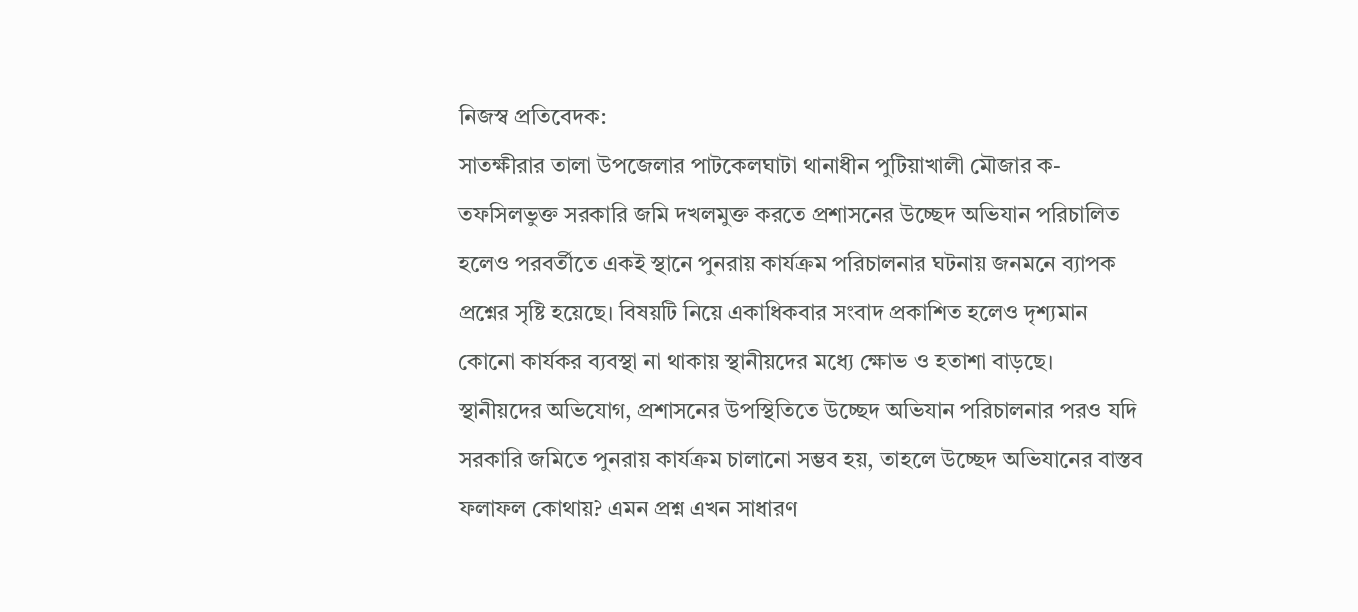নিজস্ব প্রতিবেদক:
সাতক্ষীরার তালা উপজেলার পাটকেলঘাটা থানাধীন পুটিয়াখালী মৌজার ক-তফসিলভুক্ত সরকারি জমি দখলমুক্ত করতে প্রশাসনের উচ্ছেদ অভিযান পরিচালিত হলেও পরবর্তীতে একই স্থানে পুনরায় কার্যক্রম পরিচালনার ঘটনায় জনমনে ব্যাপক প্রশ্নের সৃষ্টি হয়েছে। বিষয়টি নিয়ে একাধিকবার সংবাদ প্রকাশিত হলেও দৃশ্যমান কোনো কার্যকর ব্যবস্থা না থাকায় স্থানীয়দের মধ্যে ক্ষোভ ও হতাশা বাড়ছে।
স্থানীয়দের অভিযোগ, প্রশাসনের উপস্থিতিতে উচ্ছেদ অভিযান পরিচালনার পরও যদি সরকারি জমিতে পুনরায় কার্যক্রম চালানো সম্ভব হয়, তাহলে উচ্ছেদ অভিযানের বাস্তব ফলাফল কোথায়? এমন প্রশ্ন এখন সাধারণ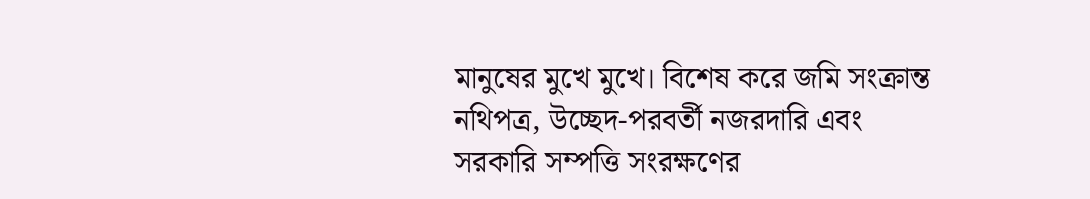মানুষের মুখে মুখে। বিশেষ করে জমি সংক্রান্ত নথিপত্র, উচ্ছেদ-পরবর্তী নজরদারি এবং সরকারি সম্পত্তি সংরক্ষণের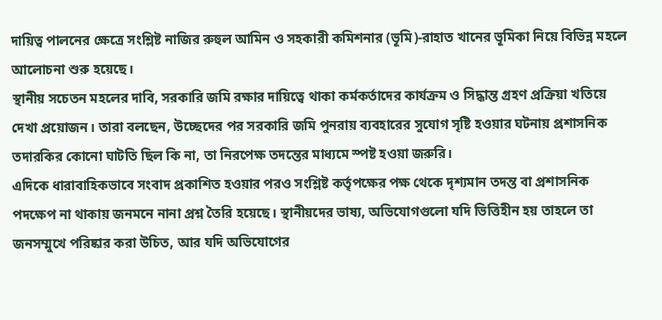দায়িত্ব পালনের ক্ষেত্রে সংশ্লিষ্ট নাজির রুহুল আমিন ও সহকারী কমিশনার (ভূমি)-রাহাত খানের ভূমিকা নিয়ে বিভিন্ন মহলে আলোচনা শুরু হয়েছে।
স্থানীয় সচেতন মহলের দাবি, সরকারি জমি রক্ষার দায়িত্বে থাকা কর্মকর্তাদের কার্যক্রম ও সিদ্ধান্ত গ্রহণ প্রক্রিয়া খতিয়ে দেখা প্রয়োজন। তারা বলছেন, উচ্ছেদের পর সরকারি জমি পুনরায় ব্যবহারের সুযোগ সৃষ্টি হওয়ার ঘটনায় প্রশাসনিক তদারকির কোনো ঘাটতি ছিল কি না, তা নিরপেক্ষ তদন্তের মাধ্যমে স্পষ্ট হওয়া জরুরি।
এদিকে ধারাবাহিকভাবে সংবাদ প্রকাশিত হওয়ার পরও সংশ্লিষ্ট কর্তৃপক্ষের পক্ষ থেকে দৃশ্যমান তদন্ত বা প্রশাসনিক পদক্ষেপ না থাকায় জনমনে নানা প্রশ্ন তৈরি হয়েছে। স্থানীয়দের ভাষ্য, অভিযোগগুলো যদি ভিত্তিহীন হয় তাহলে তা জনসম্মুখে পরিষ্কার করা উচিত, আর যদি অভিযোগের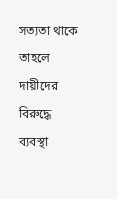সত্যতা থাকে তাহলে দায়ীদের বিরুদ্ধে ব্যবস্থা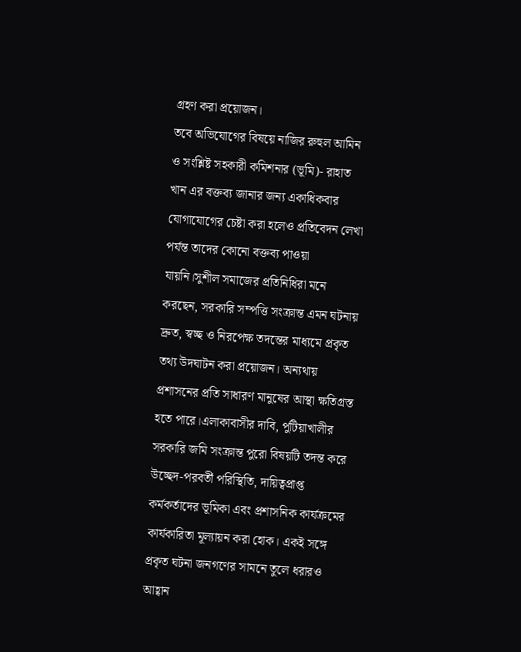গ্রহণ করা প্রয়োজন।
তবে অভিযোগের বিষয়ে নাজির রুহুল আমিন ও সংশ্লিষ্ট সহকারী কমিশনার (ভূমি)- রাহাত খান এর বক্তব্য জানার জন্য একাধিকবার যোগাযোগের চেষ্টা করা হলেও প্রতিবেদন লেখা পর্যন্ত তাদের কোনো বক্তব্য পাওয়া যায়নি।সুশীল সমাজের প্রতিনিধিরা মনে করছেন, সরকারি সম্পত্তি সংক্রান্ত এমন ঘটনায় দ্রুত, স্বচ্ছ ও নিরপেক্ষ তদন্তের মাধ্যমে প্রকৃত তথ্য উদঘাটন করা প্রয়োজন। অন্যথায় প্রশাসনের প্রতি সাধারণ মানুষের আস্থা ক্ষতিগ্রস্ত হতে পারে।এলাকাবাসীর দাবি, পুটিয়াখালীর সরকারি জমি সংক্রান্ত পুরো বিষয়টি তদন্ত করে উচ্ছেদ-পরবর্তী পরিস্থিতি, দায়িত্বপ্রাপ্ত কর্মকর্তাদের ভূমিকা এবং প্রশাসনিক কার্যক্রমের কার্যকারিতা মূল্যায়ন করা হোক। একই সঙ্গে প্রকৃত ঘটনা জনগণের সামনে তুলে ধরারও আহ্বান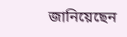জানিয়েছেন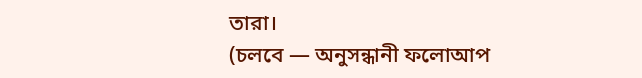তারা।
(চলবে — অনুসন্ধানী ফলোআপ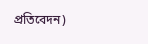প্রতিবেদন)